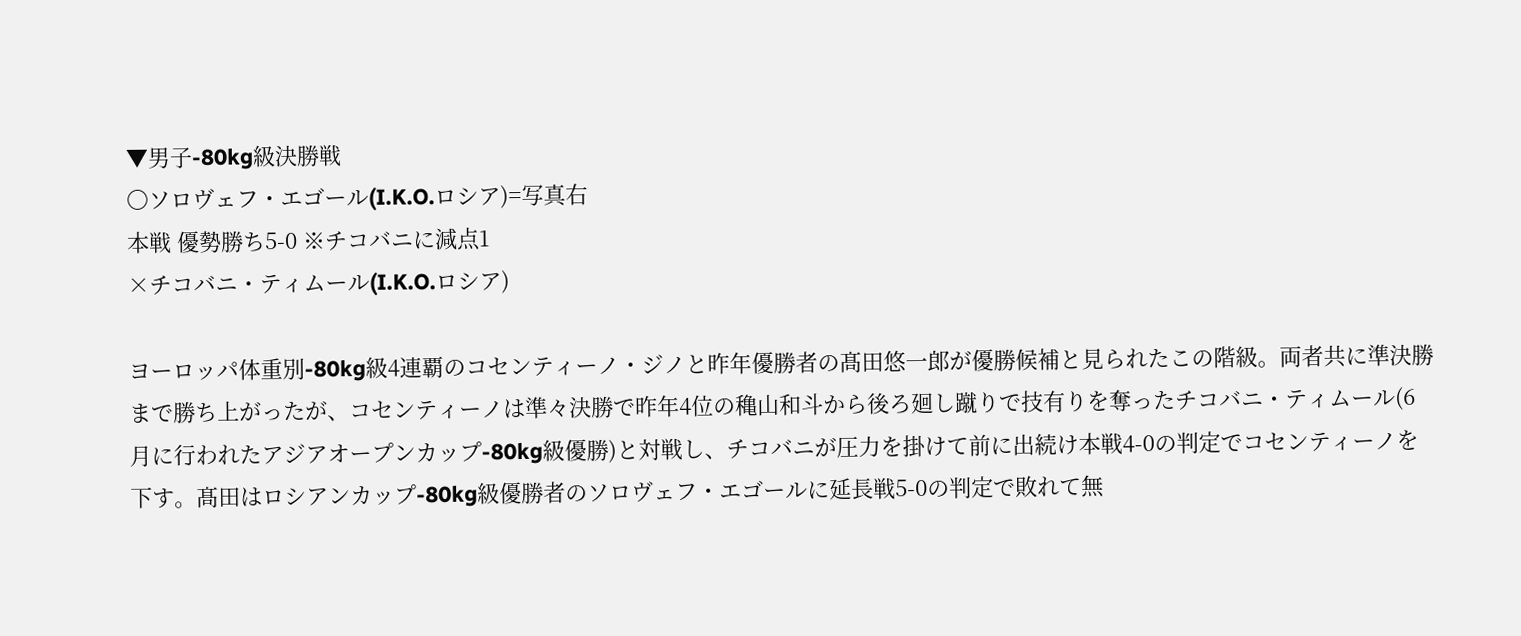▼男子-80kg級決勝戦
〇ソロヴェフ・エゴール(I.K.O.ロシア)=写真右
本戦 優勢勝ち5-0 ※チコバニに減点1
×チコバニ・ティムール(I.K.O.ロシア)

ヨーロッパ体重別-80kg級4連覇のコセンティーノ・ジノと昨年優勝者の髙田悠一郎が優勝候補と見られたこの階級。両者共に準決勝まで勝ち上がったが、コセンティーノは準々決勝で昨年4位の穐山和斗から後ろ廻し蹴りで技有りを奪ったチコバニ・ティムール(6月に行われたアジアオープンカップ-80kg級優勝)と対戦し、チコバニが圧力を掛けて前に出続け本戦4-0の判定でコセンティーノを下す。髙田はロシアンカップ-80kg級優勝者のソロヴェフ・エゴールに延長戦5-0の判定で敗れて無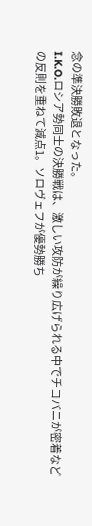念の準決勝敗退となった。
I.K.O.ロシア勢同士の決勝戦は、激しい攻防が繰り広げられる中でチコバニが密着などの反則を重ねて減点1。ソロヴェフが優勢勝ち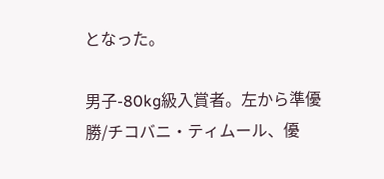となった。

男子-80kg級入賞者。左から準優勝/チコバニ・ティムール、優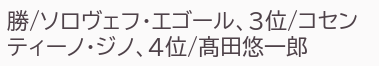勝/ソロヴェフ・エゴール、3位/コセンティーノ・ジノ、4位/髙田悠一郎